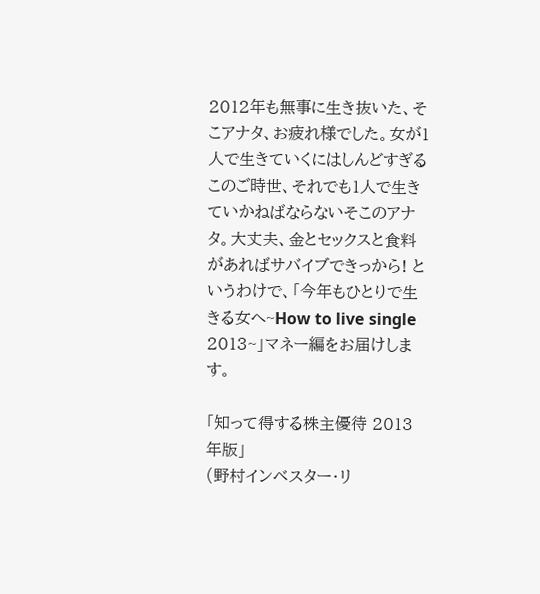2012年も無事に生き抜いた、そこアナタ、お疲れ様でした。女が1人で生きていくにはしんどすぎるこのご時世、それでも1人で生きていかねばならないそこのアナタ。大丈夫、金とセックスと食料があればサバイブできっから! というわけで、「今年もひとりで生きる女へ~How to live single 2013~」マネー編をお届けします。

「知って得する株主優待 2013年版」
(野村インベスター・リ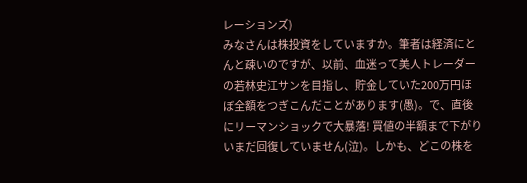レーションズ)
みなさんは株投資をしていますか。筆者は経済にとんと疎いのですが、以前、血迷って美人トレーダーの若林史江サンを目指し、貯金していた200万円ほぼ全額をつぎこんだことがあります(愚)。で、直後にリーマンショックで大暴落! 買値の半額まで下がりいまだ回復していません(泣)。しかも、どこの株を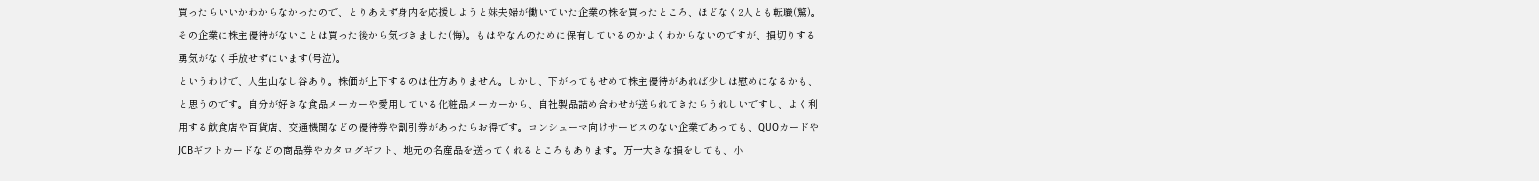買ったらいいかわからなかったので、とりあえず身内を応援しようと妹夫婦が働いていた企業の株を買ったところ、ほどなく2人とも転職(驚)。その企業に株主優待がないことは買った後から気づきました(悔)。もはやなんのために保有しているのかよくわからないのですが、損切りする勇気がなく手放せずにいます(号泣)。
というわけで、人生山なし谷あり。株価が上下するのは仕方ありません。しかし、下がってもせめて株主優待があれば少しは慰めになるかも、と思うのです。自分が好きな食品メーカーや愛用している化粧品メーカーから、自社製品詰め合わせが送られてきたらうれしいですし、よく利用する飲食店や百貨店、交通機関などの優待券や割引券があったらお得です。コンシューマ向けサービスのない企業であっても、QUOカードやJCBギフトカードなどの商品券やカタログギフト、地元の名産品を送ってくれるところもあります。万一大きな損をしても、小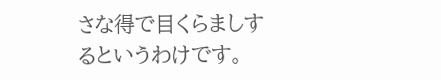さな得で目くらましするというわけです。